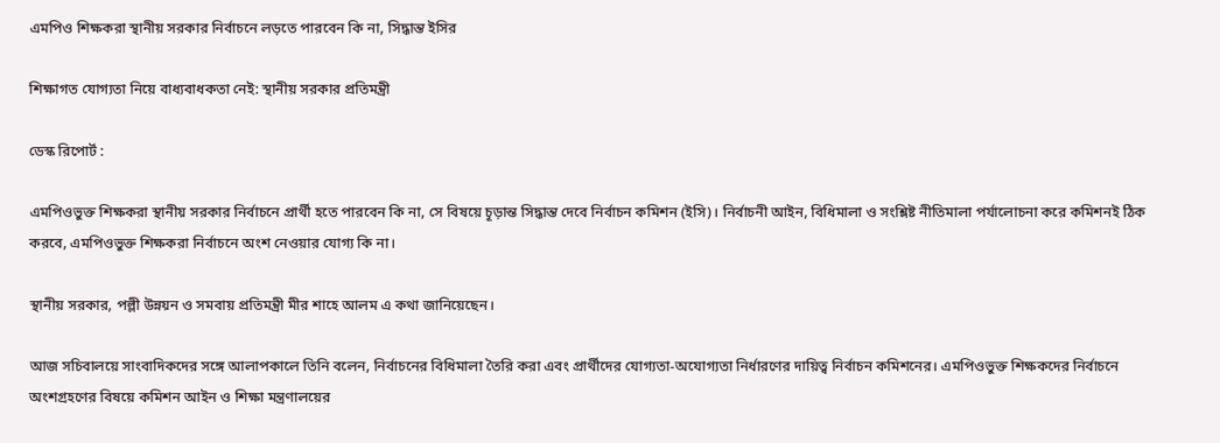এমপিও শিক্ষকরা স্থানীয় সরকার নির্বাচনে লড়তে পারবেন কি না, সিদ্ধান্ত ইসির

শিক্ষাগত যোগ্যতা নিয়ে বাধ্যবাধকতা নেই: স্থানীয় সরকার প্রতিমন্ত্রী

ডেস্ক রিপোর্ট :

এমপিওভুক্ত শিক্ষকরা স্থানীয় সরকার নির্বাচনে প্রার্থী হতে পারবেন কি না, সে বিষয়ে চূড়ান্ত সিদ্ধান্ত দেবে নির্বাচন কমিশন (ইসি)। নির্বাচনী আইন, বিধিমালা ও সংশ্লিষ্ট নীতিমালা পর্যালোচনা করে কমিশনই ঠিক করবে, এমপিওভুক্ত শিক্ষকরা নির্বাচনে অংশ নেওয়ার যোগ্য কি না।

স্থানীয় সরকার, পল্লী উন্নয়ন ও সমবায় প্রতিমন্ত্রী মীর শাহে আলম এ কথা জানিয়েছেন।

আজ সচিবালয়ে সাংবাদিকদের সঙ্গে আলাপকালে তিনি বলেন, নির্বাচনের বিধিমালা তৈরি করা এবং প্রার্থীদের যোগ্যতা-অযোগ্যতা নির্ধারণের দায়িত্ব নির্বাচন কমিশনের। এমপিওভুক্ত শিক্ষকদের নির্বাচনে অংশগ্রহণের বিষয়ে কমিশন আইন ও শিক্ষা মন্ত্রণালয়ের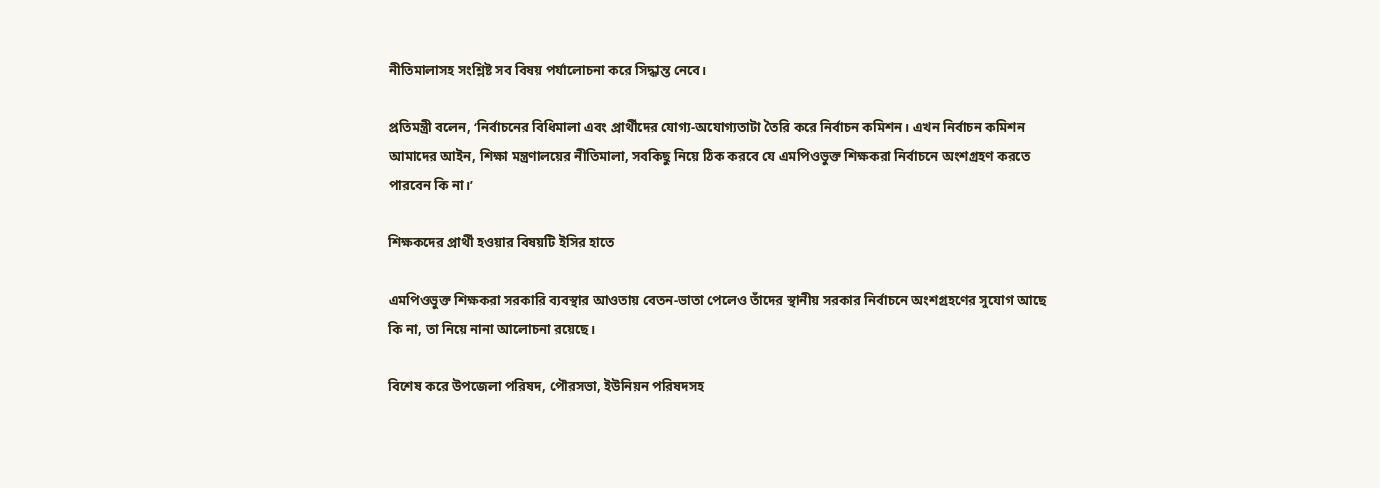নীতিমালাসহ সংশ্লিষ্ট সব বিষয় পর্যালোচনা করে সিদ্ধান্ত নেবে।

প্রতিমন্ত্রী বলেন, ‘নির্বাচনের বিধিমালা এবং প্রার্থীদের যোগ্য-অযোগ্যতাটা তৈরি করে নির্বাচন কমিশন। এখন নির্বাচন কমিশন আমাদের আইন, শিক্ষা মন্ত্রণালয়ের নীতিমালা, সবকিছু নিয়ে ঠিক করবে যে এমপিওভুক্ত শিক্ষকরা নির্বাচনে অংশগ্রহণ করতে পারবেন কি না।’

শিক্ষকদের প্রার্থী হওয়ার বিষয়টি ইসির হাতে

এমপিওভুক্ত শিক্ষকরা সরকারি ব্যবস্থার আওতায় বেতন-ভাতা পেলেও তাঁদের স্থানীয় সরকার নির্বাচনে অংশগ্রহণের সুযোগ আছে কি না, তা নিয়ে নানা আলোচনা রয়েছে।

বিশেষ করে উপজেলা পরিষদ, পৌরসভা, ইউনিয়ন পরিষদসহ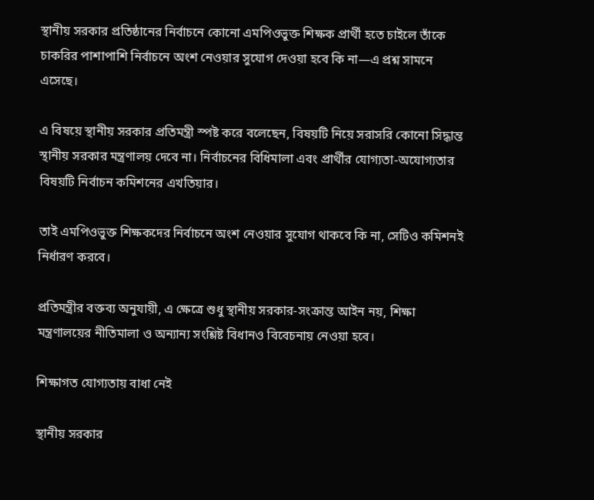স্থানীয় সরকার প্রতিষ্ঠানের নির্বাচনে কোনো এমপিওভুক্ত শিক্ষক প্রার্থী হতে চাইলে তাঁকে চাকরির পাশাপাশি নির্বাচনে অংশ নেওয়ার সুযোগ দেওয়া হবে কি না—এ প্রশ্ন সামনে এসেছে।

এ বিষয়ে স্থানীয় সরকার প্রতিমন্ত্রী স্পষ্ট করে বলেছেন, বিষয়টি নিয়ে সরাসরি কোনো সিদ্ধান্ত স্থানীয় সরকার মন্ত্রণালয় দেবে না। নির্বাচনের বিধিমালা এবং প্রার্থীর যোগ্যতা-অযোগ্যতার বিষয়টি নির্বাচন কমিশনের এখতিয়ার।

তাই এমপিওভুক্ত শিক্ষকদের নির্বাচনে অংশ নেওয়ার সুযোগ থাকবে কি না, সেটিও কমিশনই নির্ধারণ করবে।

প্রতিমন্ত্রীর বক্তব্য অনুযায়ী, এ ক্ষেত্রে শুধু স্থানীয় সরকার-সংক্রান্ত আইন নয়, শিক্ষা মন্ত্রণালয়ের নীতিমালা ও অন্যান্য সংশ্লিষ্ট বিধানও বিবেচনায় নেওয়া হবে।

শিক্ষাগত যোগ্যতায় বাধা নেই

স্থানীয় সরকার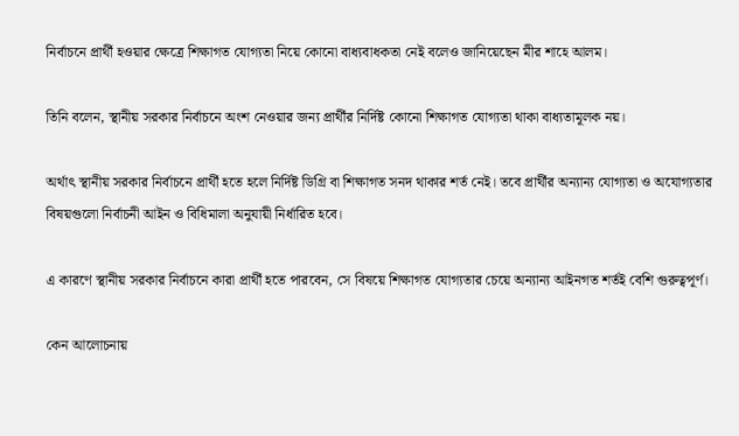নির্বাচনে প্রার্থী হওয়ার ক্ষেত্রে শিক্ষাগত যোগ্যতা নিয়ে কোনো বাধ্যবাধকতা নেই বলেও জানিয়েছেন মীর শাহে আলম।

তিনি বলেন, স্থানীয় সরকার নির্বাচনে অংশ নেওয়ার জন্য প্রার্থীর নির্দিষ্ট কোনো শিক্ষাগত যোগ্যতা থাকা বাধ্যতামূলক নয়।

অর্থাৎ স্থানীয় সরকার নির্বাচনে প্রার্থী হতে হলে নির্দিষ্ট ডিগ্রি বা শিক্ষাগত সনদ থাকার শর্ত নেই। তবে প্রার্থীর অন্যান্য যোগ্যতা ও অযোগ্যতার বিষয়গুলো নির্বাচনী আইন ও বিধিমালা অনুযায়ী নির্ধারিত হবে।

এ কারণে স্থানীয় সরকার নির্বাচনে কারা প্রার্থী হতে পারবেন, সে বিষয়ে শিক্ষাগত যোগ্যতার চেয়ে অন্যান্য আইনগত শর্তই বেশি গুরুত্বপূর্ণ।

কেন আলোচনায়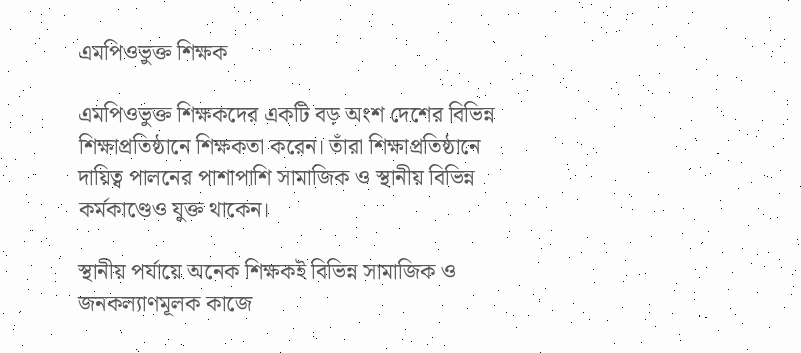এমপিওভুক্ত শিক্ষক

এমপিওভুক্ত শিক্ষকদের একটি বড় অংশ দেশের বিভিন্ন শিক্ষাপ্রতিষ্ঠানে শিক্ষকতা করেন। তাঁরা শিক্ষাপ্রতিষ্ঠানে দায়িত্ব পালনের পাশাপাশি সামাজিক ও স্থানীয় বিভিন্ন কর্মকাণ্ডেও যুক্ত থাকেন।

স্থানীয় পর্যায়ে অনেক শিক্ষকই বিভিন্ন সামাজিক ও জনকল্যাণমূলক কাজে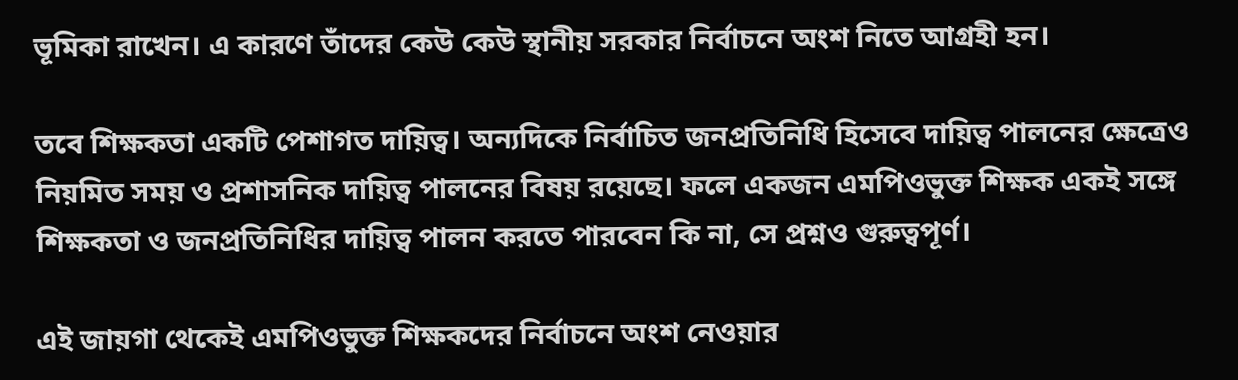ভূমিকা রাখেন। এ কারণে তাঁদের কেউ কেউ স্থানীয় সরকার নির্বাচনে অংশ নিতে আগ্রহী হন।

তবে শিক্ষকতা একটি পেশাগত দায়িত্ব। অন্যদিকে নির্বাচিত জনপ্রতিনিধি হিসেবে দায়িত্ব পালনের ক্ষেত্রেও নিয়মিত সময় ও প্রশাসনিক দায়িত্ব পালনের বিষয় রয়েছে। ফলে একজন এমপিওভুক্ত শিক্ষক একই সঙ্গে শিক্ষকতা ও জনপ্রতিনিধির দায়িত্ব পালন করতে পারবেন কি না, সে প্রশ্নও গুরুত্বপূর্ণ।

এই জায়গা থেকেই এমপিওভুক্ত শিক্ষকদের নির্বাচনে অংশ নেওয়ার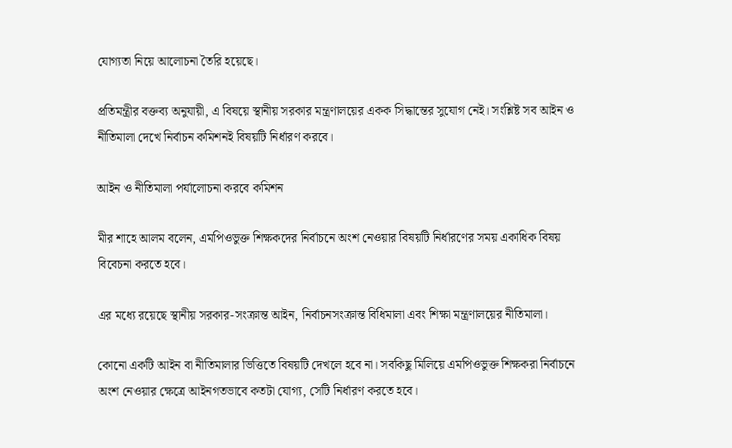যোগ্যতা নিয়ে আলোচনা তৈরি হয়েছে।

প্রতিমন্ত্রীর বক্তব্য অনুযায়ী, এ বিষয়ে স্থানীয় সরকার মন্ত্রণালয়ের একক সিদ্ধান্তের সুযোগ নেই। সংশ্লিষ্ট সব আইন ও নীতিমালা দেখে নির্বাচন কমিশনই বিষয়টি নির্ধারণ করবে।

আইন ও নীতিমালা পর্যালোচনা করবে কমিশন

মীর শাহে আলম বলেন, এমপিওভুক্ত শিক্ষকদের নির্বাচনে অংশ নেওয়ার বিষয়টি নির্ধারণের সময় একাধিক বিষয় বিবেচনা করতে হবে।

এর মধ্যে রয়েছে স্থানীয় সরকার-সংক্রান্ত আইন, নির্বাচনসংক্রান্ত বিধিমালা এবং শিক্ষা মন্ত্রণালয়ের নীতিমালা।

কোনো একটি আইন বা নীতিমালার ভিত্তিতে বিষয়টি দেখলে হবে না। সবকিছু মিলিয়ে এমপিওভুক্ত শিক্ষকরা নির্বাচনে অংশ নেওয়ার ক্ষেত্রে আইনগতভাবে কতটা যোগ্য, সেটি নির্ধারণ করতে হবে।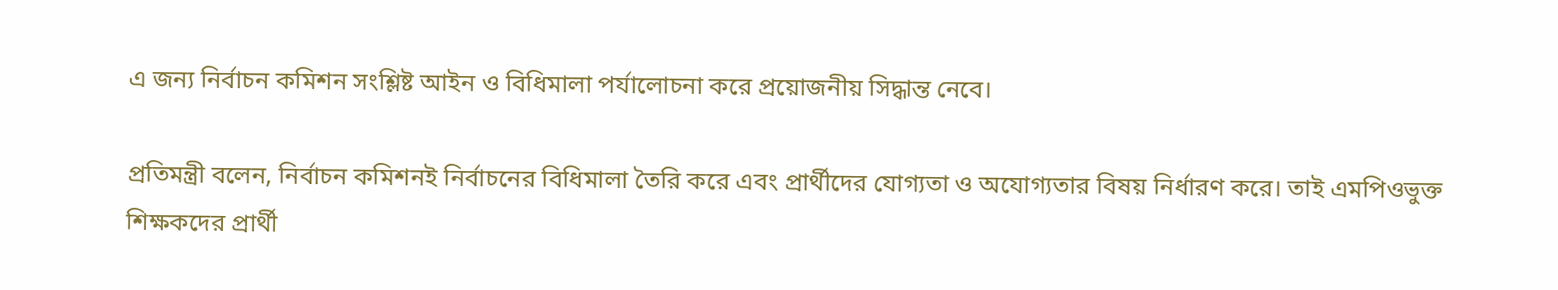এ জন্য নির্বাচন কমিশন সংশ্লিষ্ট আইন ও বিধিমালা পর্যালোচনা করে প্রয়োজনীয় সিদ্ধান্ত নেবে।

প্রতিমন্ত্রী বলেন, নির্বাচন কমিশনই নির্বাচনের বিধিমালা তৈরি করে এবং প্রার্থীদের যোগ্যতা ও অযোগ্যতার বিষয় নির্ধারণ করে। তাই এমপিওভুক্ত শিক্ষকদের প্রার্থী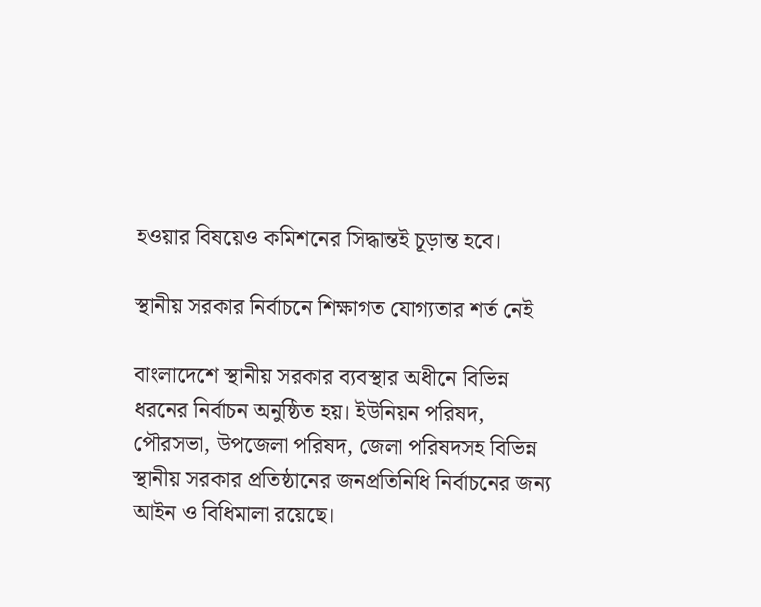হওয়ার বিষয়েও কমিশনের সিদ্ধান্তই চূড়ান্ত হবে।

স্থানীয় সরকার নির্বাচনে শিক্ষাগত যোগ্যতার শর্ত নেই

বাংলাদেশে স্থানীয় সরকার ব্যবস্থার অধীনে বিভিন্ন ধরনের নির্বাচন অনুষ্ঠিত হয়। ইউনিয়ন পরিষদ, পৌরসভা, উপজেলা পরিষদ, জেলা পরিষদসহ বিভিন্ন স্থানীয় সরকার প্রতিষ্ঠানের জনপ্রতিনিধি নির্বাচনের জন্য আইন ও বিধিমালা রয়েছে।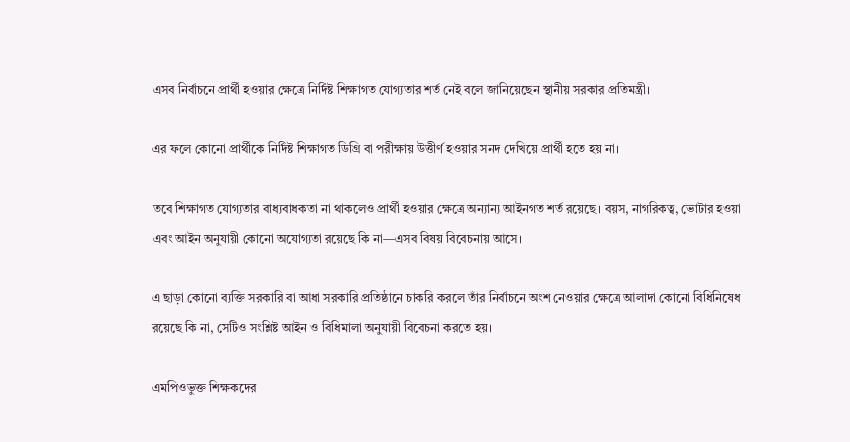এসব নির্বাচনে প্রার্থী হওয়ার ক্ষেত্রে নির্দিষ্ট শিক্ষাগত যোগ্যতার শর্ত নেই বলে জানিয়েছেন স্থানীয় সরকার প্রতিমন্ত্রী।

এর ফলে কোনো প্রার্থীকে নির্দিষ্ট শিক্ষাগত ডিগ্রি বা পরীক্ষায় উত্তীর্ণ হওয়ার সনদ দেখিয়ে প্রার্থী হতে হয় না।

তবে শিক্ষাগত যোগ্যতার বাধ্যবাধকতা না থাকলেও প্রার্থী হওয়ার ক্ষেত্রে অন্যান্য আইনগত শর্ত রয়েছে। বয়স, নাগরিকত্ব, ভোটার হওয়া এবং আইন অনুযায়ী কোনো অযোগ্যতা রয়েছে কি না—এসব বিষয় বিবেচনায় আসে।

এ ছাড়া কোনো ব্যক্তি সরকারি বা আধা সরকারি প্রতিষ্ঠানে চাকরি করলে তাঁর নির্বাচনে অংশ নেওয়ার ক্ষেত্রে আলাদা কোনো বিধিনিষেধ রয়েছে কি না, সেটিও সংশ্লিষ্ট আইন ও বিধিমালা অনুযায়ী বিবেচনা করতে হয়।

এমপিওভুক্ত শিক্ষকদের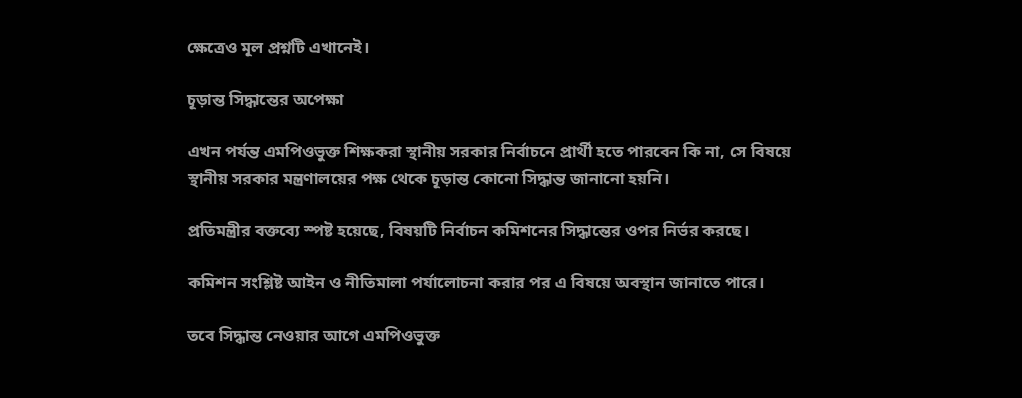ক্ষেত্রেও মূল প্রশ্নটি এখানেই।

চূড়ান্ত সিদ্ধান্তের অপেক্ষা

এখন পর্যন্ত এমপিওভুক্ত শিক্ষকরা স্থানীয় সরকার নির্বাচনে প্রার্থী হতে পারবেন কি না, সে বিষয়ে স্থানীয় সরকার মন্ত্রণালয়ের পক্ষ থেকে চূড়ান্ত কোনো সিদ্ধান্ত জানানো হয়নি।

প্রতিমন্ত্রীর বক্তব্যে স্পষ্ট হয়েছে, বিষয়টি নির্বাচন কমিশনের সিদ্ধান্তের ওপর নির্ভর করছে।

কমিশন সংশ্লিষ্ট আইন ও নীতিমালা পর্যালোচনা করার পর এ বিষয়ে অবস্থান জানাতে পারে।

তবে সিদ্ধান্ত নেওয়ার আগে এমপিওভুক্ত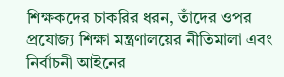শিক্ষকদের চাকরির ধরন, তাঁদের ওপর প্রযোজ্য শিক্ষা মন্ত্রণালয়ের নীতিমালা এবং নির্বাচনী আইনের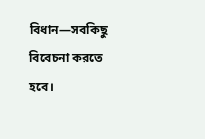বিধান—সবকিছু বিবেচনা করতে হবে।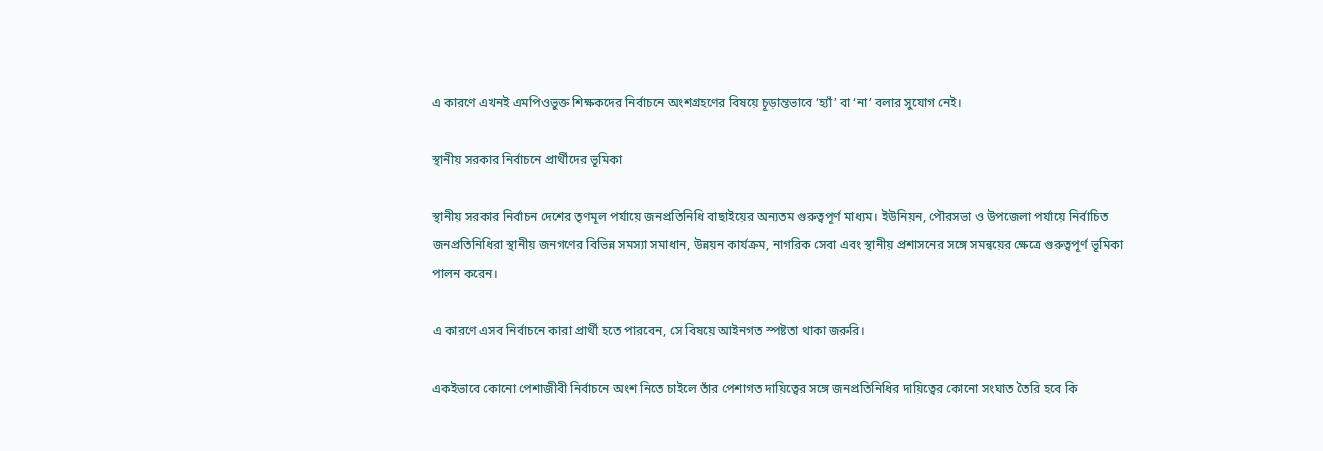এ কারণে এখনই এমপিওভুক্ত শিক্ষকদের নির্বাচনে অংশগ্রহণের বিষয়ে চূড়ান্তভাবে ‘হ্যাঁ’ বা ‘না’ বলার সুযোগ নেই।

স্থানীয় সরকার নির্বাচনে প্রার্থীদের ভূমিকা

স্থানীয় সরকার নির্বাচন দেশের তৃণমূল পর্যায়ে জনপ্রতিনিধি বাছাইয়ের অন্যতম গুরুত্বপূর্ণ মাধ্যম। ইউনিয়ন, পৌরসভা ও উপজেলা পর্যায়ে নির্বাচিত জনপ্রতিনিধিরা স্থানীয় জনগণের বিভিন্ন সমস্যা সমাধান, উন্নয়ন কার্যক্রম, নাগরিক সেবা এবং স্থানীয় প্রশাসনের সঙ্গে সমন্বয়ের ক্ষেত্রে গুরুত্বপূর্ণ ভূমিকা পালন করেন।

এ কারণে এসব নির্বাচনে কারা প্রার্থী হতে পারবেন, সে বিষয়ে আইনগত স্পষ্টতা থাকা জরুরি।

একইভাবে কোনো পেশাজীবী নির্বাচনে অংশ নিতে চাইলে তাঁর পেশাগত দায়িত্বের সঙ্গে জনপ্রতিনিধির দায়িত্বের কোনো সংঘাত তৈরি হবে কি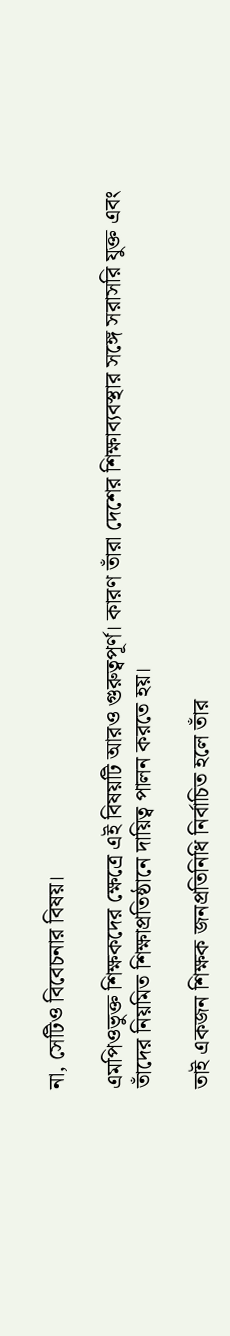না, সেটিও বিবেচনার বিষয়।

এমপিওভুক্ত শিক্ষকদের ক্ষেত্রে এই বিষয়টি আরও গুরুত্বপূর্ণ। কারণ তাঁরা দেশের শিক্ষাব্যবস্থার সঙ্গে সরাসরি যুক্ত এবং তাঁদের নিয়মিত শিক্ষাপ্রতিষ্ঠানে দায়িত্ব পালন করতে হয়।

তাই একজন শিক্ষক জনপ্রতিনিধি নির্বাচিত হলে তাঁর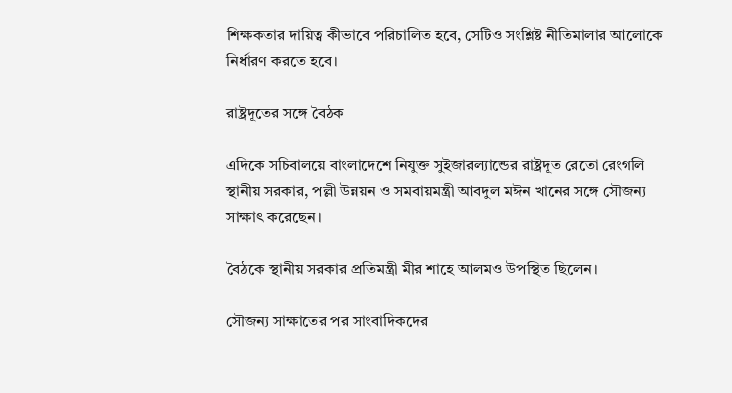শিক্ষকতার দায়িত্ব কীভাবে পরিচালিত হবে, সেটিও সংশ্লিষ্ট নীতিমালার আলোকে নির্ধারণ করতে হবে।

রাষ্ট্রদূতের সঙ্গে বৈঠক

এদিকে সচিবালয়ে বাংলাদেশে নিযুক্ত সুইজারল্যান্ডের রাষ্ট্রদূত রেতো রেংগলি স্থানীয় সরকার, পল্লী উন্নয়ন ও সমবায়মন্ত্রী আবদুল মঈন খানের সঙ্গে সৌজন্য সাক্ষাৎ করেছেন।

বৈঠকে স্থানীয় সরকার প্রতিমন্ত্রী মীর শাহে আলমও উপস্থিত ছিলেন।

সৌজন্য সাক্ষাতের পর সাংবাদিকদের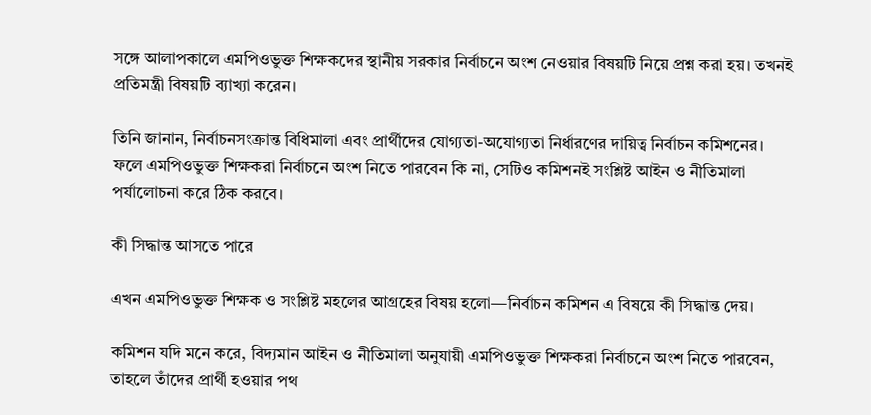সঙ্গে আলাপকালে এমপিওভুক্ত শিক্ষকদের স্থানীয় সরকার নির্বাচনে অংশ নেওয়ার বিষয়টি নিয়ে প্রশ্ন করা হয়। তখনই প্রতিমন্ত্রী বিষয়টি ব্যাখ্যা করেন।

তিনি জানান, নির্বাচনসংক্রান্ত বিধিমালা এবং প্রার্থীদের যোগ্যতা-অযোগ্যতা নির্ধারণের দায়িত্ব নির্বাচন কমিশনের। ফলে এমপিওভুক্ত শিক্ষকরা নির্বাচনে অংশ নিতে পারবেন কি না, সেটিও কমিশনই সংশ্লিষ্ট আইন ও নীতিমালা পর্যালোচনা করে ঠিক করবে।

কী সিদ্ধান্ত আসতে পারে

এখন এমপিওভুক্ত শিক্ষক ও সংশ্লিষ্ট মহলের আগ্রহের বিষয় হলো—নির্বাচন কমিশন এ বিষয়ে কী সিদ্ধান্ত দেয়।

কমিশন যদি মনে করে, বিদ্যমান আইন ও নীতিমালা অনুযায়ী এমপিওভুক্ত শিক্ষকরা নির্বাচনে অংশ নিতে পারবেন, তাহলে তাঁদের প্রার্থী হওয়ার পথ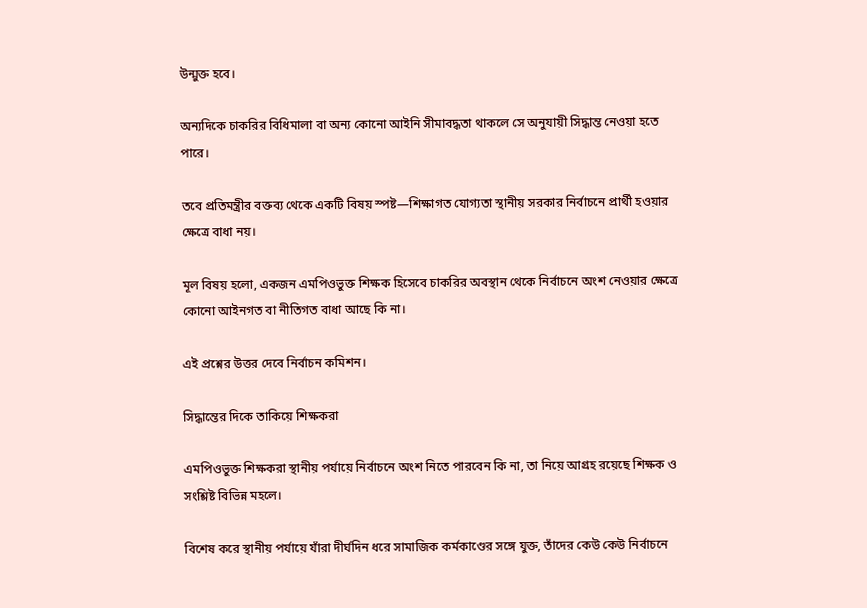উন্মুক্ত হবে।

অন্যদিকে চাকরির বিধিমালা বা অন্য কোনো আইনি সীমাবদ্ধতা থাকলে সে অনুযায়ী সিদ্ধান্ত নেওয়া হতে পারে।

তবে প্রতিমন্ত্রীর বক্তব্য থেকে একটি বিষয় স্পষ্ট—শিক্ষাগত যোগ্যতা স্থানীয় সরকার নির্বাচনে প্রার্থী হওয়ার ক্ষেত্রে বাধা নয়।

মূল বিষয় হলো, একজন এমপিওভুক্ত শিক্ষক হিসেবে চাকরির অবস্থান থেকে নির্বাচনে অংশ নেওয়ার ক্ষেত্রে কোনো আইনগত বা নীতিগত বাধা আছে কি না।

এই প্রশ্নের উত্তর দেবে নির্বাচন কমিশন।

সিদ্ধান্তের দিকে তাকিয়ে শিক্ষকরা

এমপিওভুক্ত শিক্ষকরা স্থানীয় পর্যায়ে নির্বাচনে অংশ নিতে পারবেন কি না, তা নিয়ে আগ্রহ রয়েছে শিক্ষক ও সংশ্লিষ্ট বিভিন্ন মহলে।

বিশেষ করে স্থানীয় পর্যায়ে যাঁরা দীর্ঘদিন ধরে সামাজিক কর্মকাণ্ডের সঙ্গে যুক্ত, তাঁদের কেউ কেউ নির্বাচনে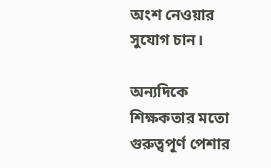অংশ নেওয়ার সুযোগ চান।

অন্যদিকে শিক্ষকতার মতো গুরুত্বপূর্ণ পেশার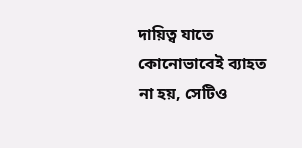দায়িত্ব যাতে কোনোভাবেই ব্যাহত না হয়, সেটিও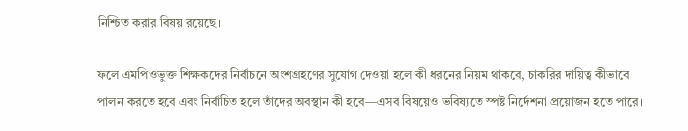নিশ্চিত করার বিষয় রয়েছে।

ফলে এমপিওভুক্ত শিক্ষকদের নির্বাচনে অংশগ্রহণের সুযোগ দেওয়া হলে কী ধরনের নিয়ম থাকবে, চাকরির দায়িত্ব কীভাবে পালন করতে হবে এবং নির্বাচিত হলে তাঁদের অবস্থান কী হবে—এসব বিষয়েও ভবিষ্যতে স্পষ্ট নির্দেশনা প্রয়োজন হতে পারে।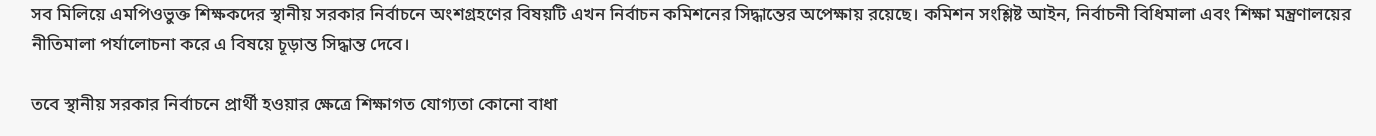সব মিলিয়ে এমপিওভুক্ত শিক্ষকদের স্থানীয় সরকার নির্বাচনে অংশগ্রহণের বিষয়টি এখন নির্বাচন কমিশনের সিদ্ধান্তের অপেক্ষায় রয়েছে। কমিশন সংশ্লিষ্ট আইন, নির্বাচনী বিধিমালা এবং শিক্ষা মন্ত্রণালয়ের নীতিমালা পর্যালোচনা করে এ বিষয়ে চূড়ান্ত সিদ্ধান্ত দেবে।

তবে স্থানীয় সরকার নির্বাচনে প্রার্থী হওয়ার ক্ষেত্রে শিক্ষাগত যোগ্যতা কোনো বাধা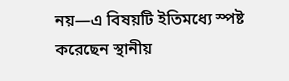নয়—এ বিষয়টি ইতিমধ্যে স্পষ্ট করেছেন স্থানীয়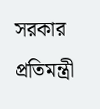সরকার প্রতিমন্ত্রী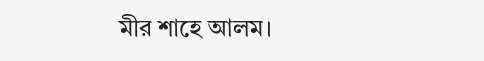মীর শাহে আলম।